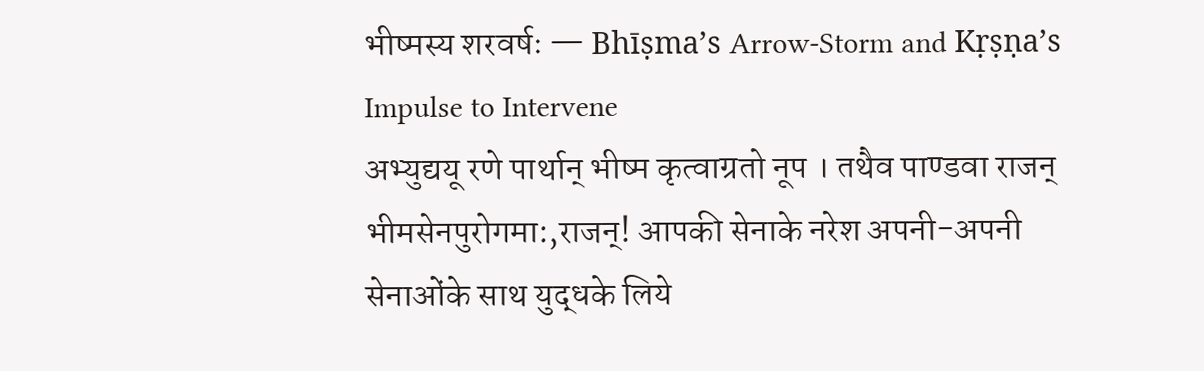भीष्मस्य शरवर्षः — Bhīṣma’s Arrow-Storm and Kṛṣṇa’s Impulse to Intervene
अभ्युद्ययू रणे पार्थान् भीष्म कृत्वाग्रतो नूप । तथैव पाण्डवा राजन् भीमसेनपुरोगमा:,राजन्! आपकी सेनाके नरेश अपनी-अपनी सेनाओंके साथ युद्धके लिये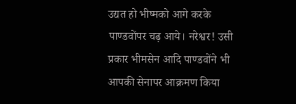उद्यत हो भीष्मको आगे करके पाण्डवोंपर चढ़ आये। नरेश्वर! उसी प्रकार भीमसेन आदि पाण्डवोंने भी आपकी सेनापर आक्रमण किया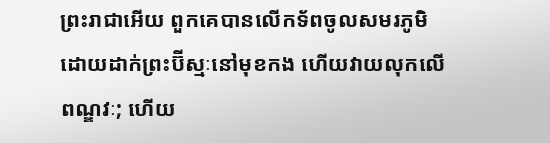ព្រះរាជាអើយ ពួកគេបានលើកទ័ពចូលសមរភូមិ ដោយដាក់ព្រះប៊ីស្មៈនៅមុខកង ហើយវាយលុកលើពណ្ឌវៈ; ហើយ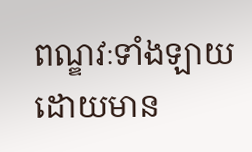ពណ្ឌវៈទាំងឡាយ ដោយមាន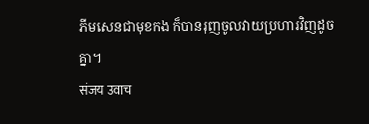ភីមសេនជាមុខកង ក៏បានរុញចូលវាយប្រហារវិញដូចគ្នា។
संजय उवाच